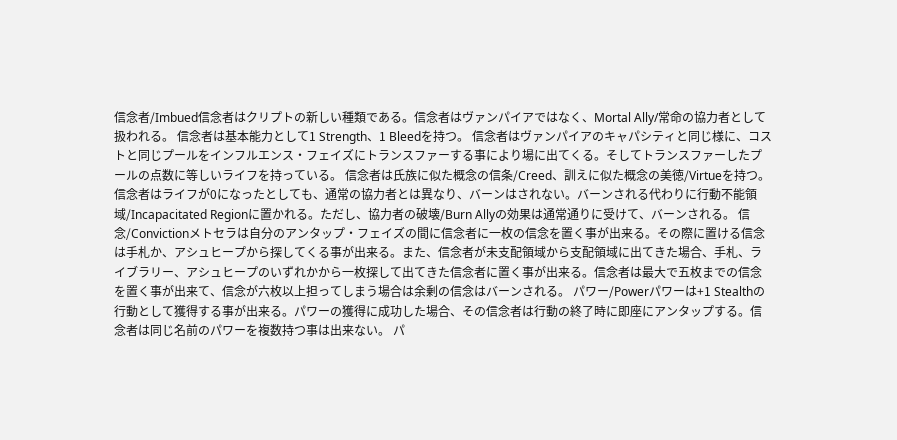信念者/Imbued信念者はクリプトの新しい種類である。信念者はヴァンパイアではなく、Mortal Ally/常命の協力者として扱われる。 信念者は基本能力として1 Strength、1 Bleedを持つ。 信念者はヴァンパイアのキャパシティと同じ様に、コストと同じプールをインフルエンス・フェイズにトランスファーする事により場に出てくる。そしてトランスファーしたプールの点数に等しいライフを持っている。 信念者は氏族に似た概念の信条/Creed、訓えに似た概念の美徳/Virtueを持つ。 信念者はライフが0になったとしても、通常の協力者とは異なり、バーンはされない。バーンされる代わりに行動不能領域/Incapacitated Regionに置かれる。ただし、協力者の破壊/Burn Allyの効果は通常通りに受けて、バーンされる。 信念/Convictionメトセラは自分のアンタップ・フェイズの間に信念者に一枚の信念を置く事が出来る。その際に置ける信念は手札か、アシュヒープから探してくる事が出来る。また、信念者が未支配領域から支配領域に出てきた場合、手札、ライブラリー、アシュヒープのいずれかから一枚探して出てきた信念者に置く事が出来る。信念者は最大で五枚までの信念を置く事が出来て、信念が六枚以上担ってしまう場合は余剰の信念はバーンされる。 パワー/Powerパワーは+1 Stealthの行動として獲得する事が出来る。パワーの獲得に成功した場合、その信念者は行動の終了時に即座にアンタップする。信念者は同じ名前のパワーを複数持つ事は出来ない。 パ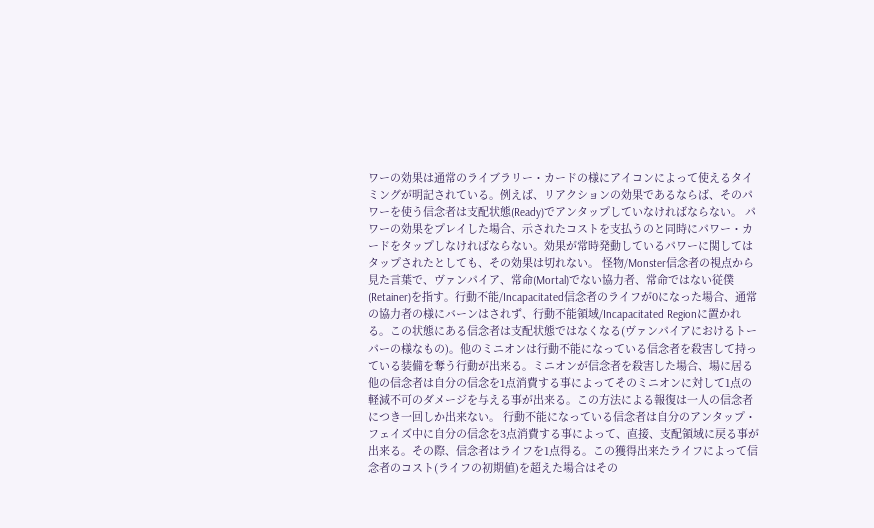ワーの効果は通常のライブラリー・カードの様にアイコンによって使えるタイミングが明記されている。例えば、リアクションの効果であるならば、そのパワーを使う信念者は支配状態(Ready)でアンタップしていなければならない。 パワーの効果をプレイした場合、示されたコストを支払うのと同時にパワー・カードをタップしなければならない。効果が常時発動しているパワーに関してはタップされたとしても、その効果は切れない。 怪物/Monster信念者の視点から見た言葉で、ヴァンパイア、常命(Mortal)でない協力者、常命ではない従僕(Retainer)を指す。行動不能/Incapacitated信念者のライフが0になった場合、通常の協力者の様にバーンはされず、行動不能領域/Incapacitated Regionに置かれる。この状態にある信念者は支配状態ではなくなる(ヴァンパイアにおけるトーパーの様なもの)。他のミニオンは行動不能になっている信念者を殺害して持っている装備を奪う行動が出来る。ミニオンが信念者を殺害した場合、場に居る他の信念者は自分の信念を1点消費する事によってそのミニオンに対して1点の軽減不可のダメージを与える事が出来る。この方法による報復は一人の信念者につき一回しか出来ない。 行動不能になっている信念者は自分のアンタップ・フェイズ中に自分の信念を3点消費する事によって、直接、支配領域に戻る事が出来る。その際、信念者はライフを1点得る。この獲得出来たライフによって信念者のコスト(ライフの初期値)を超えた場合はその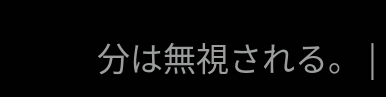分は無視される。 |